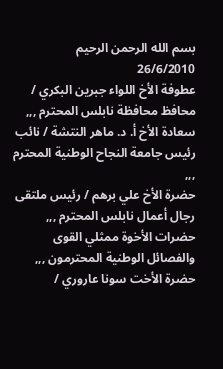بسم الله الرحمن الرحيم
26/6/2010
عطوفة الأخ اللواء جبرين البكري / محافظ محافظة نابلس المحترم ,,,
سعادة الأخ أ. د. ماهر النتشة / نائب رئيس جامعة النجاح الوطنية المحترم ,,,
حضرة الأخ علي برهم / رئيس ملتقى رجال أعمال نابلس المحترم ,,,
حضرات الأخوة ممثلي القوى والفصائل الوطنية المحترمون ,,,
حضرة الأخت سونا عاروري /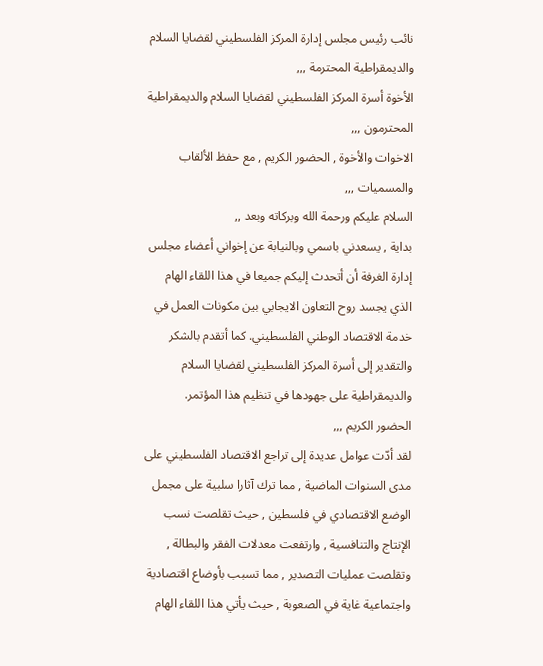نائب رئيس مجلس إدارة المركز الفلسطيني لقضايا السلام والديمقراطية المحترمة ,,,
الأخوة أسرة المركز الفلسطيني لقضايا السلام والديمقراطية المحترمون ,,,
الاخوات والأخوة , الحضور الكريم , مع حفظ الألقاب والمسميات ,,,
السلام عليكم ورحمة الله وبركاته وبعد ,,
بداية , يسعدني باسمي وبالنيابة عن إخواني أعضاء مجلس إدارة الغرفة أن أتحدث إليكم جميعا في هذا اللقاء الهام الذي يجسد روح التعاون الايجابي بين مكونات العمل في خدمة الاقتصاد الوطني الفلسطيني. كما أتقدم بالشكر والتقدير إلى أسرة المركز الفلسطيني لقضايا السلام والديمقراطية على جهودها في تنظيم هذا المؤتمر.
الحضور الكريم ,,,
لقد أدّت عوامل عديدة إلى تراجع الاقتصاد الفلسطيني على مدى السنوات الماضية , مما ترك آثارا سلبية على مجمل الوضع الاقتصادي في فلسطين , حيث تقلصت نسب الإنتاج والتنافسية , وارتفعت معدلات الفقر والبطالة , وتقلصت عمليات التصدير , مما تسبب بأوضاع اقتصادية واجتماعية غاية في الصعوبة , حيث يأتي هذا اللقاء الهام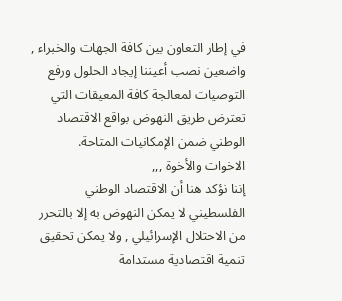في إطار التعاون بين كافة الجهات والخبراء , واضعين نصب أعيننا إيجاد الحلول ورفع التوصيات لمعالجة كافة المعيقات التي تعترض طريق النهوض بواقع الاقتصاد الوطني ضمن الإمكانيات المتاحة.
الاخوات والأخوة ,,,
إننا نؤكد هنا أن الاقتصاد الوطني الفلسطيني لا يمكن النهوض به إلا بالتحرر من الاحتلال الإسرائيلي , ولا يمكن تحقيق تنمية اقتصادية مستدامة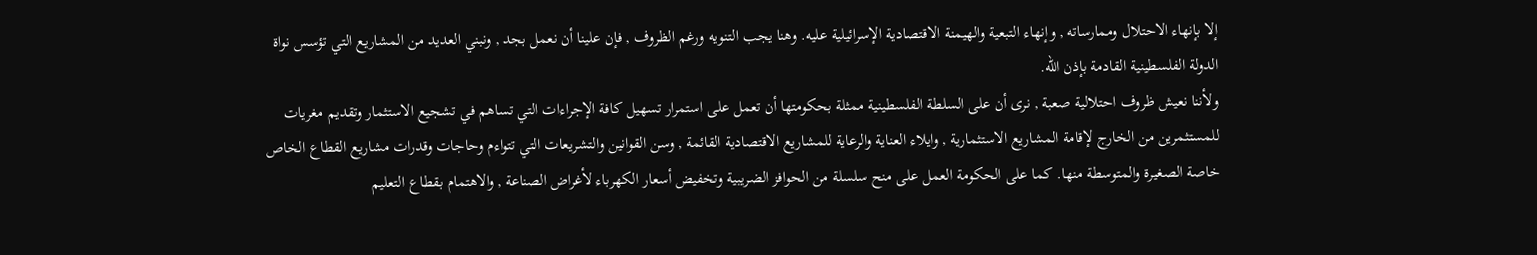إلا بإنهاء الاحتلال وممارساته , وإنهاء التبعية والهيمنة الاقتصادية الإسرائيلية عليه. وهنا يجب التنويه ورغم الظروف , فإن علينا أن نعمل بجد , ونبني العديد من المشاريع التي تؤسس نواة الدولة الفلسطينية القادمة بإذن الله.
ولأننا نعيش ظروف احتلالية صعبة , نرى أن على السلطة الفلسطينية ممثلة بحكومتها أن تعمل على استمرار تسهيل كافة الإجراءات التي تساهم في تشجيع الاستثمار وتقديم مغريات للمستثمرين من الخارج لإقامة المشاريع الاستثمارية , وايلاء العناية والرعاية للمشاريع الاقتصادية القائمة , وسن القوانين والتشريعات التي تتواءم وحاجات وقدرات مشاريع القطاع الخاص خاصة الصغيرة والمتوسطة منها. كما على الحكومة العمل على منح سلسلة من الحوافز الضريبية وتخفيض أسعار الكهرباء لأغراض الصناعة , والاهتمام بقطاع التعليم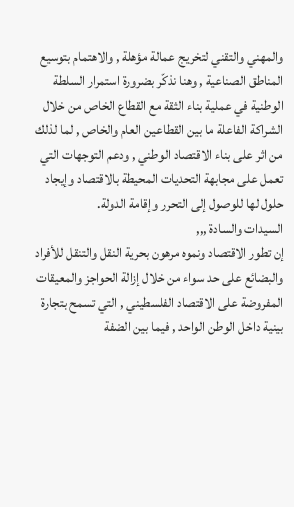والمهني والتقني لتخريج عمالة مؤهلة , والاهتمام بتوسيع المناطق الصناعية , وهنا نذكّر بضرورة استمرار السلطة الوطنية في عملية بناء الثقة مع القطاع الخاص من خلال الشراكة الفاعلة ما بين القطاعين العام والخاص , لما لذلك من اثر على بناء الاقتصاد الوطني , ودعم التوجهات التي تعمل على مجابهة التحديات المحيطة بالاقتصاد وإيجاد حلول لها للوصول إلى التحرر وإقامة الدولة.
السيدات والسادة ,,,
إن تطور الاقتصاد ونموه مرهون بحرية النقل والتنقل للأفراد والبضائع على حد سواء من خلال إزالة الحواجز والمعيقات المفروضة على الاقتصاد الفلسطيني , التي تسمح بتجارة بينية داخل الوطن الواحد , فيما بين الضفة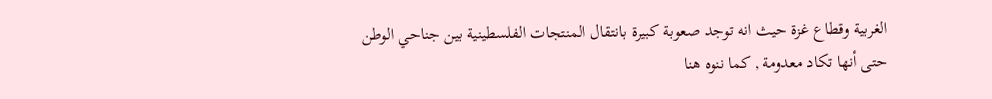الغربية وقطاع غزة حيث انه توجد صعوبة كبيرة بانتقال المنتجات الفلسطينية بين جناحي الوطن حتى أنها تكاد معدومة , كما ننوه هنا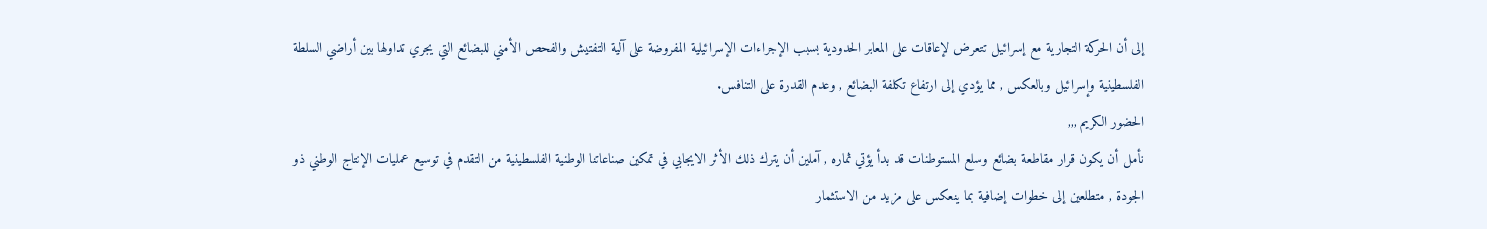إلى أن الحركة التجارية مع إسرائيل تتعرض لإعاقات على المعابر الحدودية بسبب الإجراءات الإسرائيلية المفروضة على آلية التفتيش والفحص الأمني للبضائع التي يجري تداولها بين أراضي السلطة الفلسطينية وإسرائيل وبالعكس , مما يؤدي إلى ارتفاع تكلفة البضائع , وعدم القدرة على التنافس.
الحضور الكريم ,,,
نأمل أن يكون قرار مقاطعة بضائع وسلع المستوطنات قد بدأ يؤتي ثماره , آملين أن يترك ذلك الأثر الايجابي في تمكين صناعاتنا الوطنية الفلسطينية من التقدم في توسيع عمليات الإنتاج الوطني ذو الجودة , متطلعين إلى خطوات إضافية بما ينعكس على مزيد من الاستثمار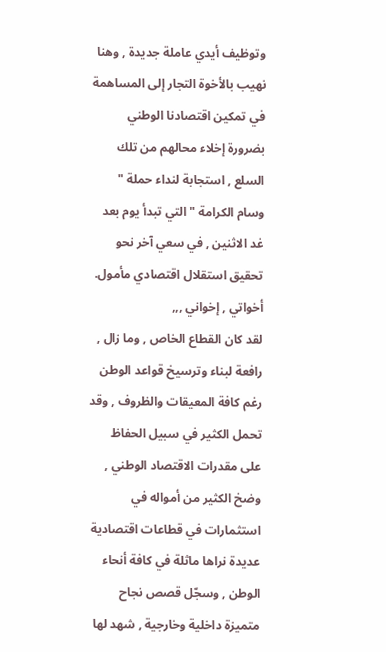وتوظيف أيدي عاملة جديدة , وهنا نهيب بالأخوة التجار إلى المساهمة في تمكين اقتصادنا الوطني بضرورة إخلاء محالهم من تلك السلع , استجابة لنداء حملة " وسام الكرامة " التي تبدأ يوم بعد غد الاثنين , في سعي آخر نحو تحقيق استقلال اقتصادي مأمول.
أخواتي , إخواني ,,,
لقد كان القطاع الخاص , وما زال , رافعة لبناء وترسيخ قواعد الوطن رغم كافة المعيقات والظروف , وقد تحمل الكثير في سبيل الحفاظ على مقدرات الاقتصاد الوطني , وضخ الكثير من أمواله في استثمارات في قطاعات اقتصادية عديدة نراها ماثلة في كافة أنحاء الوطن , وسجّل قصص نجاح متميزة داخلية وخارجية , شهد لها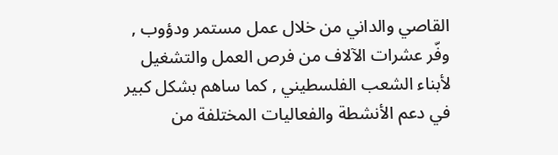القاصي والداني من خلال عمل مستمر ودؤوب , وفّر عشرات الآلاف من فرص العمل والتشغيل لأبناء الشعب الفلسطيني , كما ساهم بشكل كبير في دعم الأنشطة والفعاليات المختلفة من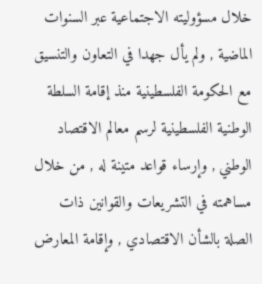خلال مسؤوليته الاجتماعية عبر السنوات الماضية , ولم يأل جهدا في التعاون والتنسيق مع الحكومة الفلسطينية منذ إقامة السلطة الوطنية الفلسطينية لرسم معالم الاقتصاد الوطني , وإرساء قواعد متينة له , من خلال مساهمته في التشريعات والقوانين ذات الصلة بالشأن الاقتصادي , وإقامة المعارض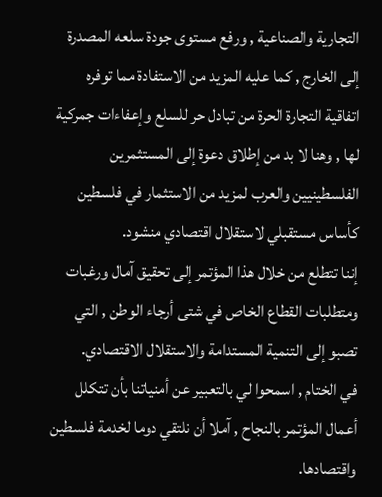التجارية والصناعية , ورفع مستوى جودة سلعه المصدرة إلى الخارج , كما عليه المزيد من الاستفادة مما توفره اتفاقية التجارة الحرة من تبادل حر للسلع وإعفاءات جمركية لها , وهنا لا بد من إطلاق دعوة إلى المستثمرين الفلسطينيين والعرب لمزيد من الاستثمار في فلسطين كأساس مستقبلي لاستقلال اقتصادي منشود.
إننا تتطلع من خلال هذا المؤتمر إلى تحقيق آمال ورغبات ومتطلبات القطاع الخاص في شتى أرجاء الوطن , التي تصبو إلى التنمية المستدامة والاستقلال الاقتصادي.
في الختام , اسمحوا لي بالتعبير عن أمنياتنا بأن تتكلل أعمال المؤتمر بالنجاح , آملا أن نلتقي دوما لخدمة فلسطين واقتصادها.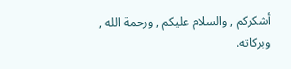أشكركم , والسلام عليكم , ورحمة الله , وبركاته.